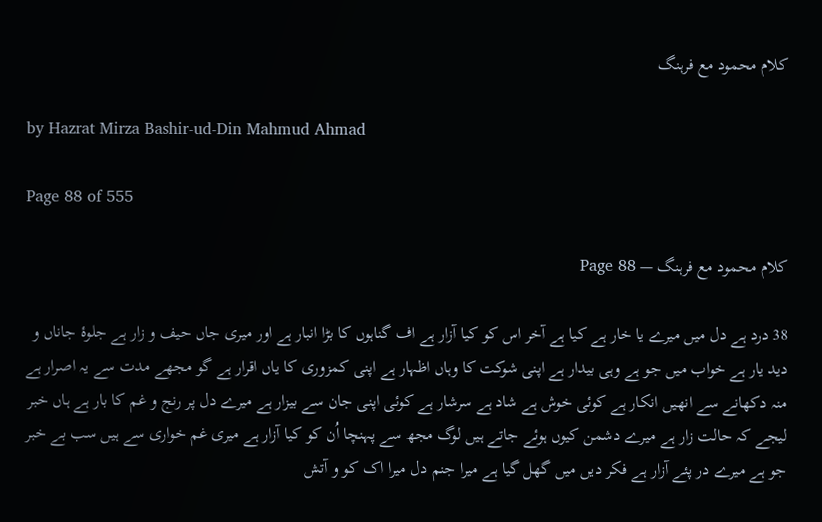کلام محمود مع فرہنگ

by Hazrat Mirza Bashir-ud-Din Mahmud Ahmad

Page 88 of 555

کلام محمود مع فرہنگ — Page 88

38 درد ہے دل میں میرے یا خار ہے کیا ہے آخر اس کو کیا آزار ہے اف گناہوں کا بڑا انبار ہے اور میری جاں حیف و زار ہے جلوۂ جاناں و دید یار ہے خواب میں جو ہے وہی بیدار ہے اپنی شوکت کا وہاں اظہار ہے اپنی کمزوری کا یاں اقرار ہے گو مجھے مدت سے یہ اصرار ہے منہ دکھانے سے انھیں انکار ہے کوئی خوش ہے شاد ہے سرشار ہے کوئی اپنی جان سے بیزار ہے میرے دل پر رنج و غم کا بار ہے ہاں خبر لیجے کہ حالت زار ہے میرے دشمن کیوں ہوئے جاتے ہیں لوگ مجھ سے پہنچا اُن کو کیا آزار ہے میری غم خواری سے ہیں سب بے خبر جو ہے میرے در پئے آزار ہے فکر دیں میں گھل گیا ہے میرا جنم دل میرا اک کو و آتش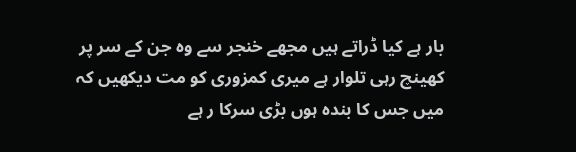بار ہے کیا ڈراتے ہیں مجھے خنجر سے وہ جن کے سر پر کھینچ رہی تلوار ہے میری کمزوری کو مت دیکھیں کہ میں جس کا بندہ ہوں بڑی سرکا ر ہے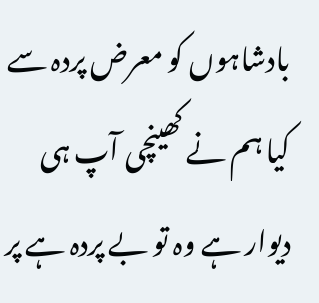بادشاہوں کو معرض پردہ سے کیا ہم نے کھینچی آپ ہی دیوار ہے وہ تو بے پردہ ہے پر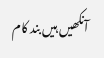آنکھیں ہیں بند کام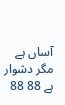آساں ہے مگر دشوار ہے 88 88